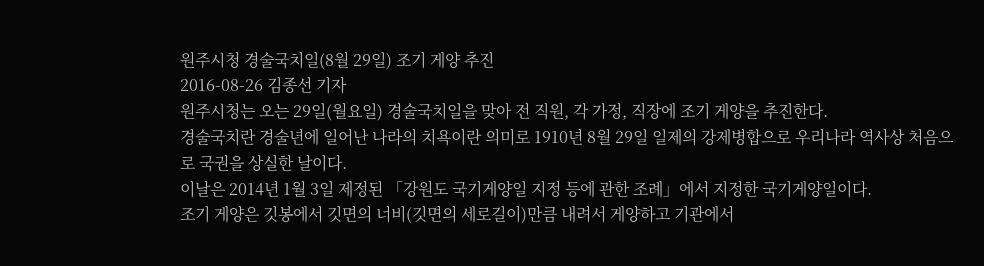원주시청 경술국치일(8월 29일) 조기 게양 추진
2016-08-26 김종선 기자
원주시청는 오는 29일(월요일) 경술국치일을 맞아 전 직원, 각 가정, 직장에 조기 게양을 추진한다.
경술국치란 경술년에 일어난 나라의 치욕이란 의미로 1910년 8월 29일 일제의 강제병합으로 우리나라 역사상 처음으로 국권을 상실한 날이다.
이날은 2014년 1월 3일 제정된 「강원도 국기게양일 지정 등에 관한 조례」에서 지정한 국기게양일이다.
조기 게양은 깃봉에서 깃면의 너비(깃면의 세로길이)만큼 내려서 게양하고 기관에서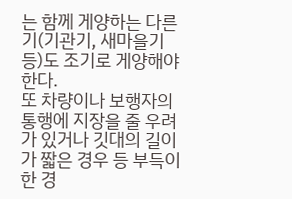는 함께 게양하는 다른 기(기관기, 새마을기 등)도 조기로 게양해야 한다.
또 차량이나 보행자의 통행에 지장을 줄 우려가 있거나 깃대의 길이가 짧은 경우 등 부득이한 경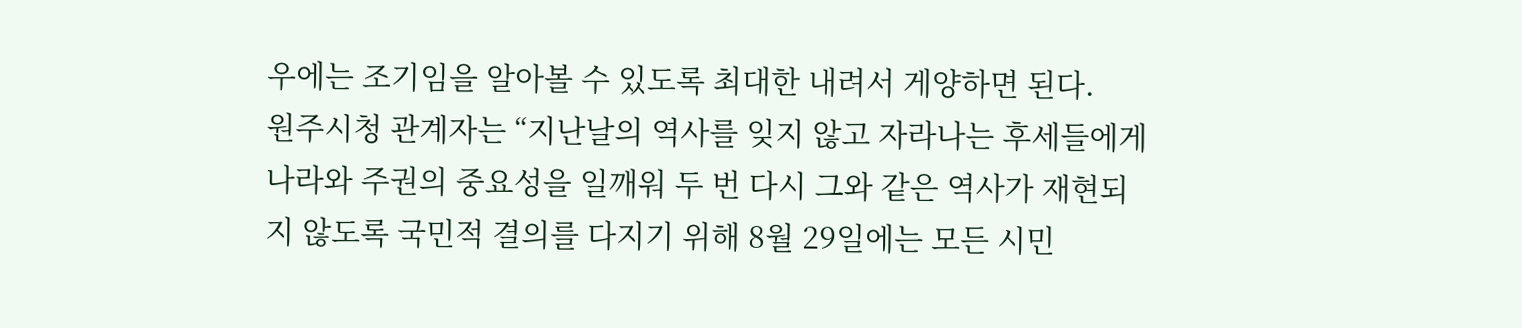우에는 조기임을 알아볼 수 있도록 최대한 내려서 게양하면 된다.
원주시청 관계자는 “지난날의 역사를 잊지 않고 자라나는 후세들에게 나라와 주권의 중요성을 일깨워 두 번 다시 그와 같은 역사가 재현되지 않도록 국민적 결의를 다지기 위해 8월 29일에는 모든 시민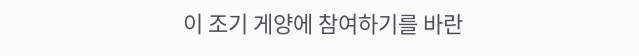이 조기 게양에 참여하기를 바란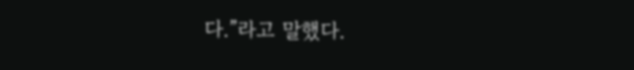다.”라고 말했다.